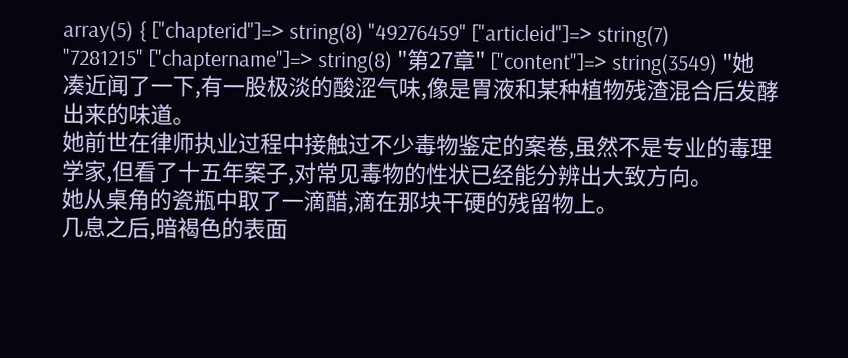array(5) { ["chapterid"]=> string(8) "49276459" ["articleid"]=> string(7) "7281215" ["chaptername"]=> string(8) "第27章" ["content"]=> string(3549) "她凑近闻了一下,有一股极淡的酸涩气味,像是胃液和某种植物残渣混合后发酵出来的味道。
她前世在律师执业过程中接触过不少毒物鉴定的案卷,虽然不是专业的毒理学家,但看了十五年案子,对常见毒物的性状已经能分辨出大致方向。
她从桌角的瓷瓶中取了一滴醋,滴在那块干硬的残留物上。
几息之后,暗褐色的表面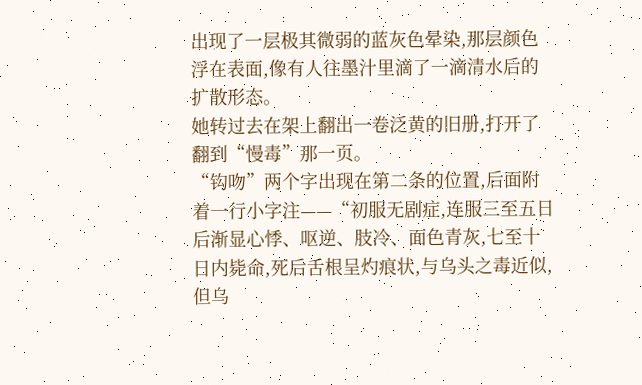出现了一层极其微弱的蓝灰色晕染,那层颜色浮在表面,像有人往墨汁里滴了一滴清水后的扩散形态。
她转过去在架上翻出一卷泛黄的旧册,打开了翻到“慢毒”那一页。
“钩吻”两个字出现在第二条的位置,后面附着一行小字注——“初服无剧症,连服三至五日后渐显心悸、呕逆、肢冷、面色青灰,七至十日内毙命,死后舌根呈灼痕状,与乌头之毒近似,但乌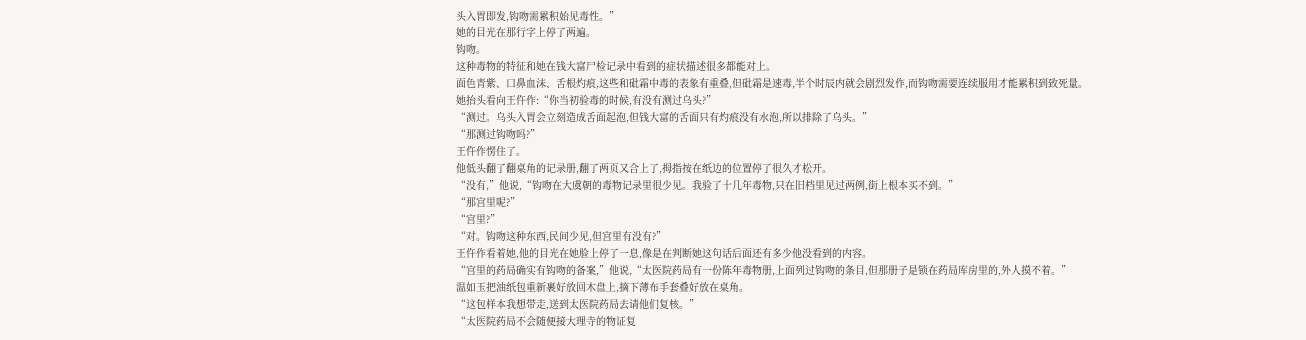头入胃即发,钩吻需累积始见毒性。”
她的目光在那行字上停了两遍。
钩吻。
这种毒物的特征和她在钱大富尸检记录中看到的症状描述很多都能对上。
面色青紫、口鼻血沫、舌根灼痕,这些和砒霜中毒的表象有重叠,但砒霜是速毒,半个时辰内就会剧烈发作,而钩吻需要连续服用才能累积到致死量。
她抬头看向王仵作:“你当初验毒的时候,有没有测过乌头?”
“测过。乌头入胃会立刻造成舌面起泡,但钱大富的舌面只有灼痕没有水泡,所以排除了乌头。”
“那测过钩吻吗?”
王仵作愣住了。
他低头翻了翻桌角的记录册,翻了两页又合上了,拇指按在纸边的位置停了很久才松开。
“没有,”他说,“钩吻在大虞朝的毒物记录里很少见。我验了十几年毒物,只在旧档里见过两例,街上根本买不到。”
“那宫里呢?”
“宫里?”
“对。钩吻这种东西,民间少见,但宫里有没有?”
王仵作看着她,他的目光在她脸上停了一息,像是在判断她这句话后面还有多少他没看到的内容。
“宫里的药局确实有钩吻的备案,”他说,“太医院药局有一份陈年毒物册,上面列过钩吻的条目,但那册子是锁在药局库房里的,外人摸不着。”
温如玉把油纸包重新裹好放回木盘上,摘下薄布手套叠好放在桌角。
“这包样本我想带走,送到太医院药局去请他们复核。”
“太医院药局不会随便接大理寺的物证复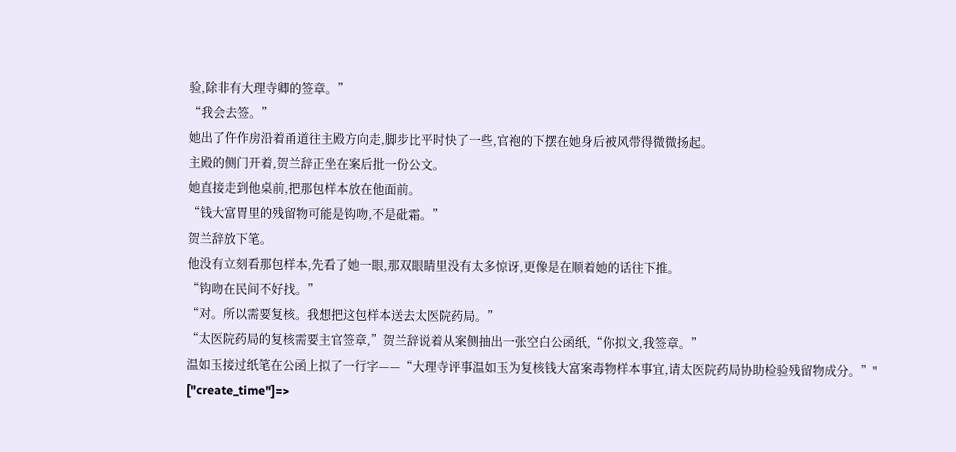验,除非有大理寺卿的签章。”
“我会去签。”
她出了仵作房沿着甬道往主殿方向走,脚步比平时快了一些,官袍的下摆在她身后被风带得微微扬起。
主殿的侧门开着,贺兰辞正坐在案后批一份公文。
她直接走到他桌前,把那包样本放在他面前。
“钱大富胃里的残留物可能是钩吻,不是砒霜。”
贺兰辞放下笔。
他没有立刻看那包样本,先看了她一眼,那双眼睛里没有太多惊讶,更像是在顺着她的话往下推。
“钩吻在民间不好找。”
“对。所以需要复核。我想把这包样本送去太医院药局。”
“太医院药局的复核需要主官签章,”贺兰辞说着从案侧抽出一张空白公函纸,“你拟文,我签章。”
温如玉接过纸笔在公函上拟了一行字——“大理寺评事温如玉为复核钱大富案毒物样本事宜,请太医院药局协助检验残留物成分。”" ["create_time"]=>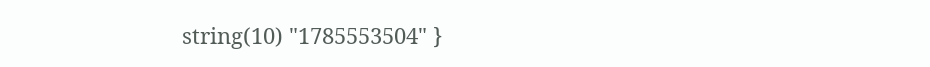string(10) "1785553504" }